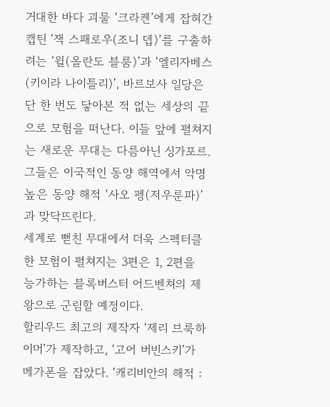거대한 바다 괴물 ‘크라켄’에게 잡혀간 캡틴 ‘잭 스패로우(조니 뎁)’를 구출하려는 ‘윌(올란도 블룸)’과 ‘엘리자베스(키이라 나이틀리)’, 바르보사 일당은 단 한 번도 닿아본 적 없는 세상의 끝으로 모험을 떠난다. 이들 앞에 펼쳐지는 새로운 무대는 다름아닌 싱가포르. 그들은 이국적인 동양 해역에서 악명 높은 동양 해적 ‘사오 펭(저우룬파)’과 맞닥뜨린다.
세계로 뻗친 무대에서 더욱 스펙터클한 모험이 펼쳐지는 3편은 1, 2편을 능가하는 블록버스터 어드벤쳐의 제왕으로 군림할 예정이다.
할리우드 최고의 제작자 ‘제리 브룩하이머’가 제작하고, ‘고어 버빈스키’가 메가폰을 잡았다. ‘캐리비안의 해적 :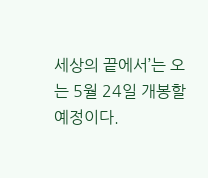세상의 끝에서’는 오는 5월 24일 개봉할 예정이다.